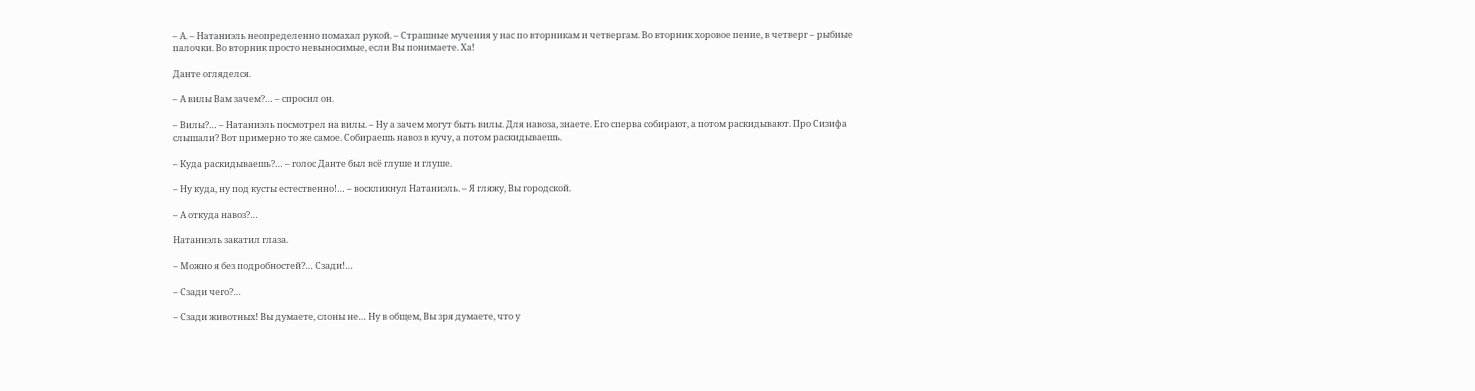– А. – Натаниэль неопределенно помахал рукой. – Страшные мучения у нас по вторникам и четвергам. Во вторник хоровое пение, в четверг – рыбные палочки. Во вторник просто невыносимые, если Вы понимаете. Ха!

Данте огляделся.

– А вилы Вам зачем?… – спросил он.

– Вилы?… – Натаниэль посмотрел на вилы. – Ну а зачем могут быть вилы. Для навоза, знаете. Его сперва собирают, а потом раскидывают. Про Сизифа слышали? Вот примерно то же самое. Собираешь навоз в кучу, а потом раскидываешь.

– Куда раскидываешь?… – голос Данте был всё глуше и глуше.

– Ну куда, ну под кусты естественно!… – воскликнул Натаниэль. – Я гляжу, Вы городской.

– А откуда навоз?…

Натаниэль закатил глаза.

– Можно я без подробностей?… Сзади!…

– Сзади чего?…

– Сзади животных! Вы думаете, слоны не… Ну в общем, Вы зря думаете, что у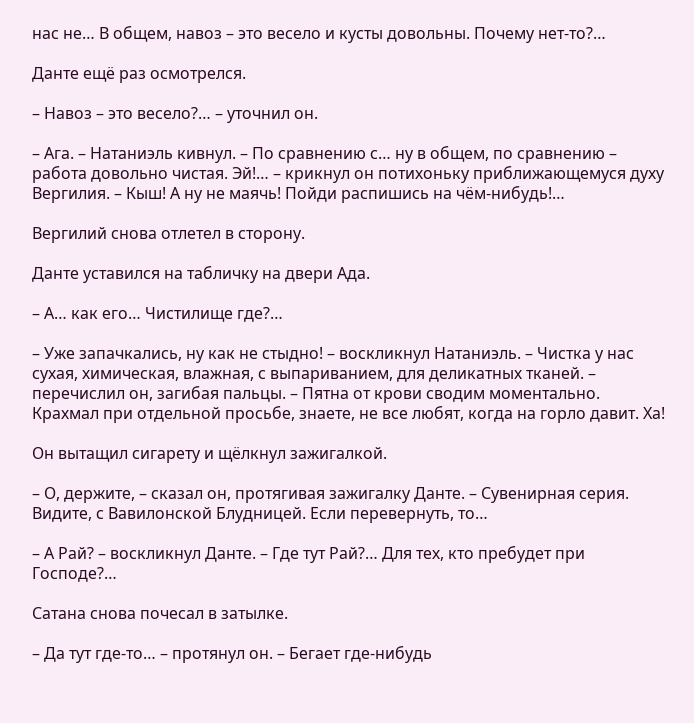нас не… В общем, навоз – это весело и кусты довольны. Почему нет-то?…

Данте ещё раз осмотрелся.

– Навоз – это весело?… – уточнил он.

– Ага. – Натаниэль кивнул. – По сравнению с… ну в общем, по сравнению – работа довольно чистая. Эй!… – крикнул он потихоньку приближающемуся духу Вергилия. – Кыш! А ну не маячь! Пойди распишись на чём-нибудь!…

Вергилий снова отлетел в сторону.

Данте уставился на табличку на двери Ада.

– А… как его… Чистилище где?…

– Уже запачкались, ну как не стыдно! – воскликнул Натаниэль. – Чистка у нас сухая, химическая, влажная, с выпариванием, для деликатных тканей. – перечислил он, загибая пальцы. – Пятна от крови сводим моментально. Крахмал при отдельной просьбе, знаете, не все любят, когда на горло давит. Ха!

Он вытащил сигарету и щёлкнул зажигалкой.

– О, держите, – сказал он, протягивая зажигалку Данте. – Сувенирная серия. Видите, с Вавилонской Блудницей. Если перевернуть, то…

– А Рай? – воскликнул Данте. – Где тут Рай?… Для тех, кто пребудет при Господе?…

Сатана снова почесал в затылке.

– Да тут где-то… – протянул он. – Бегает где-нибудь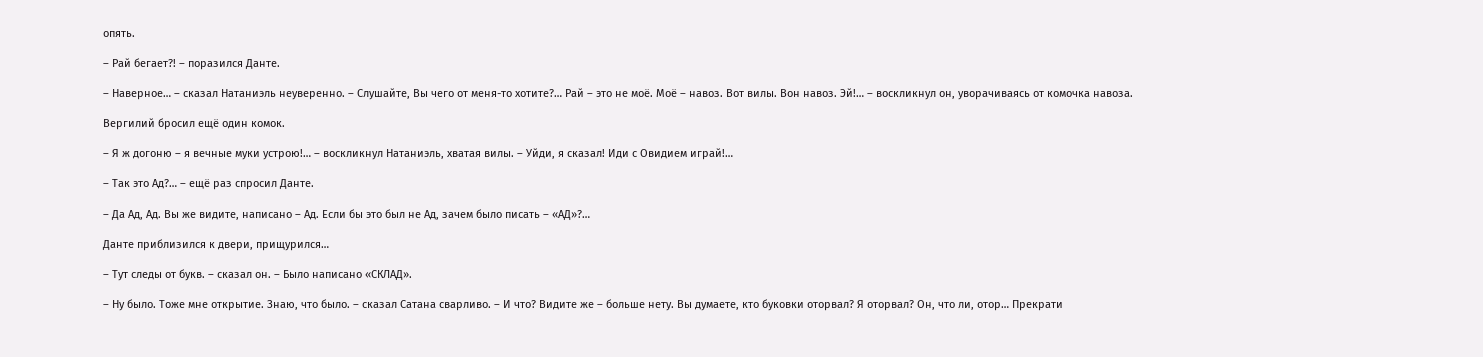опять.

– Рай бегает?! – поразился Данте.

– Наверное… – сказал Натаниэль неуверенно. – Слушайте, Вы чего от меня-то хотите?… Рай – это не моё. Моё – навоз. Вот вилы. Вон навоз. Эй!… – воскликнул он, уворачиваясь от комочка навоза.

Вергилий бросил ещё один комок.

– Я ж догоню – я вечные муки устрою!… – воскликнул Натаниэль, хватая вилы. – Уйди, я сказал! Иди с Овидием играй!…

– Так это Ад?… – ещё раз спросил Данте.

– Да Ад, Ад. Вы же видите, написано – Ад. Если бы это был не Ад, зачем было писать – «АД»?…

Данте приблизился к двери, прищурился…

– Тут следы от букв. – сказал он. – Было написано «СКЛАД».

– Ну было. Тоже мне открытие. Знаю, что было. – сказал Сатана сварливо. – И что? Видите же – больше нету. Вы думаете, кто буковки оторвал? Я оторвал? Он, что ли, отор… Прекрати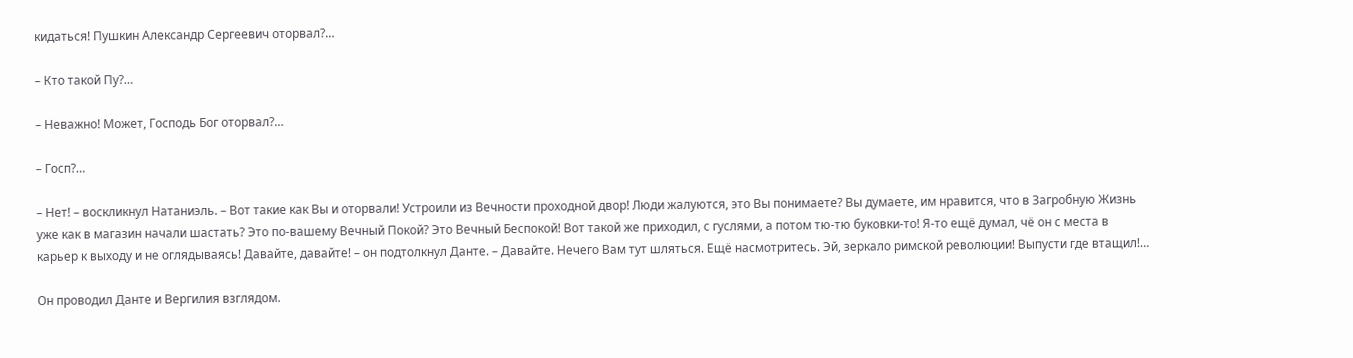кидаться! Пушкин Александр Сергеевич оторвал?…

– Кто такой Пу?…

– Неважно! Может, Господь Бог оторвал?…

– Госп?…

– Нет! – воскликнул Натаниэль. – Вот такие как Вы и оторвали! Устроили из Вечности проходной двор! Люди жалуются, это Вы понимаете? Вы думаете, им нравится, что в Загробную Жизнь уже как в магазин начали шастать? Это по-вашему Вечный Покой? Это Вечный Беспокой! Вот такой же приходил, с гуслями, а потом тю-тю буковки-то! Я-то ещё думал, чё он с места в карьер к выходу и не оглядываясь! Давайте, давайте! – он подтолкнул Данте. – Давайте. Нечего Вам тут шляться. Ещё насмотритесь. Эй, зеркало римской революции! Выпусти где втащил!…

Он проводил Данте и Вергилия взглядом.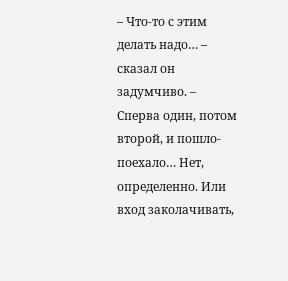– Что-то с этим делать надо… – сказал он задумчиво. – Сперва один, потом второй, и пошло-поехало… Нет, определенно. Или вход заколачивать,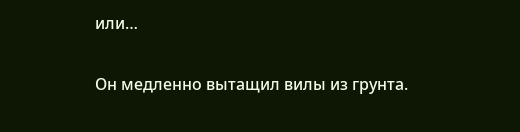или…

Он медленно вытащил вилы из грунта.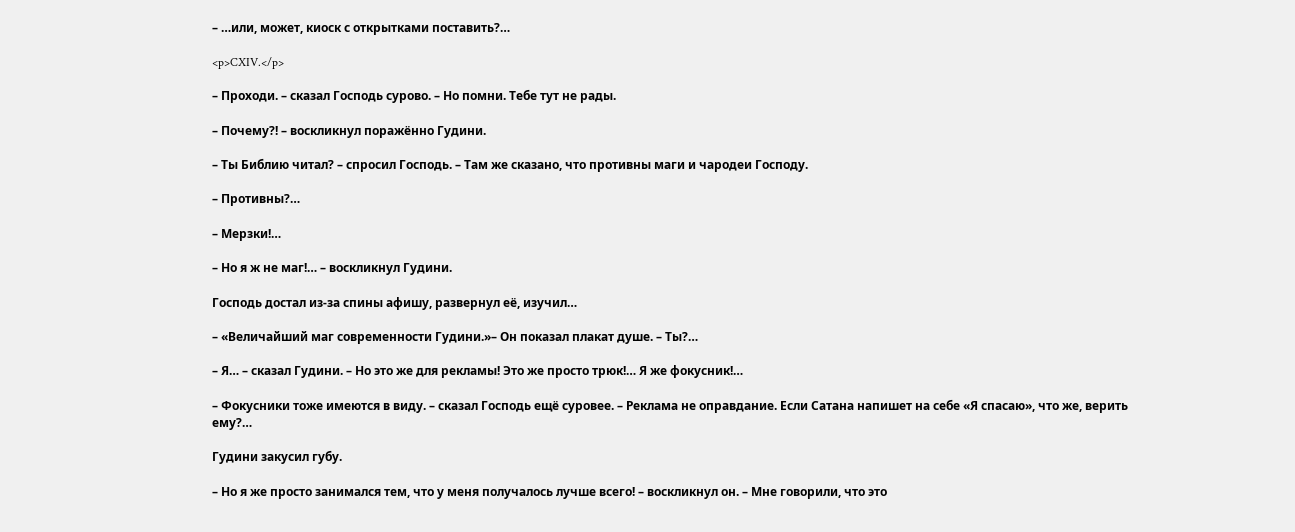– …или, может, киоск с открытками поставить?…

<p>CXIV.</p>

– Проходи. – сказал Господь сурово. – Но помни. Тебе тут не рады.

– Почему?! – воскликнул поражённо Гудини.

– Ты Библию читал? – спросил Господь. – Там же сказано, что противны маги и чародеи Господу.

– Противны?…

– Мерзки!…

– Но я ж не маг!… – воскликнул Гудини.

Господь достал из-за спины афишу, развернул её, изучил…

– «Величайший маг современности Гудини.»– Он показал плакат душе. – Ты?…

– Я… – сказал Гудини. – Но это же для рекламы! Это же просто трюк!… Я же фокусник!…

– Фокусники тоже имеются в виду. – сказал Господь ещё суровее. – Реклама не оправдание. Если Сатана напишет на себе «Я спасаю», что же, верить ему?…

Гудини закусил губу.

– Но я же просто занимался тем, что у меня получалось лучше всего! – воскликнул он. – Мне говорили, что это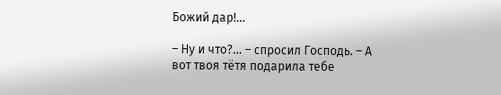Божий дар!…

– Ну и что?… – спросил Господь. – А вот твоя тётя подарила тебе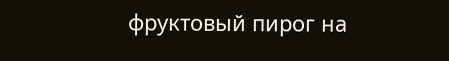фруктовый пирог на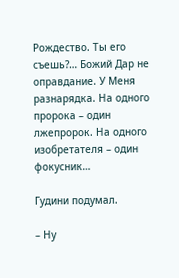Рождество. Ты его съешь?… Божий Дар не оправдание. У Меня разнарядка. На одного пророка – один лжепророк. На одного изобретателя – один фокусник…

Гудини подумал.

– Ну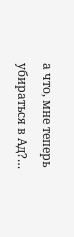а что, мне теперь убираться в Ад?…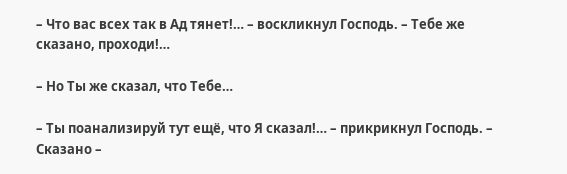– Что вас всех так в Ад тянет!… – воскликнул Господь. – Тебе же сказано, проходи!…

– Но Ты же сказал, что Тебе…

– Ты поанализируй тут ещё, что Я сказал!… – прикрикнул Господь. – Сказано –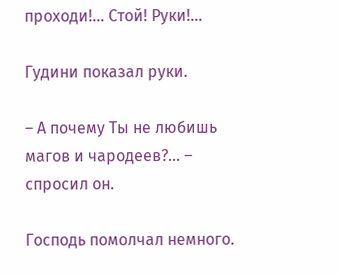проходи!… Стой! Руки!…

Гудини показал руки.

– А почему Ты не любишь магов и чародеев?… – спросил он.

Господь помолчал немного.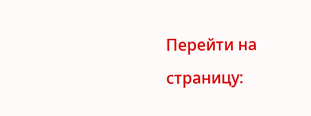Перейти на страницу: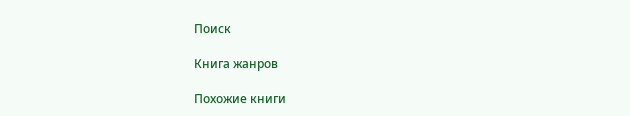Поиск

Книга жанров

Похожие книги